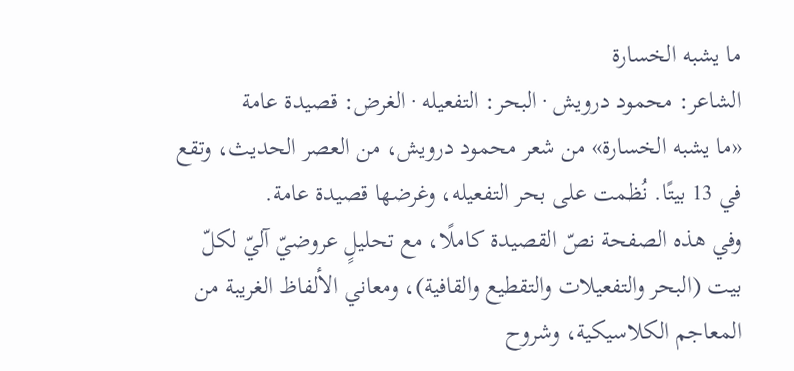ما يشبه الخسارة
الشاعر: محمود درويش · البحر: التفعيله · الغرض: قصيدة عامة
«ما يشبه الخسارة» من شعر محمود درويش، من العصر الحديث، وتقع في 13 بيتًا. نُظمت على بحر التفعيله، وغرضها قصيدة عامة.
وفي هذه الصفحة نصّ القصيدة كاملًا، مع تحليلٍ عروضيّ آليّ لكلّ بيت (البحر والتفعيلات والتقطيع والقافية)، ومعاني الألفاظ الغريبة من المعاجم الكلاسيكية، وشروح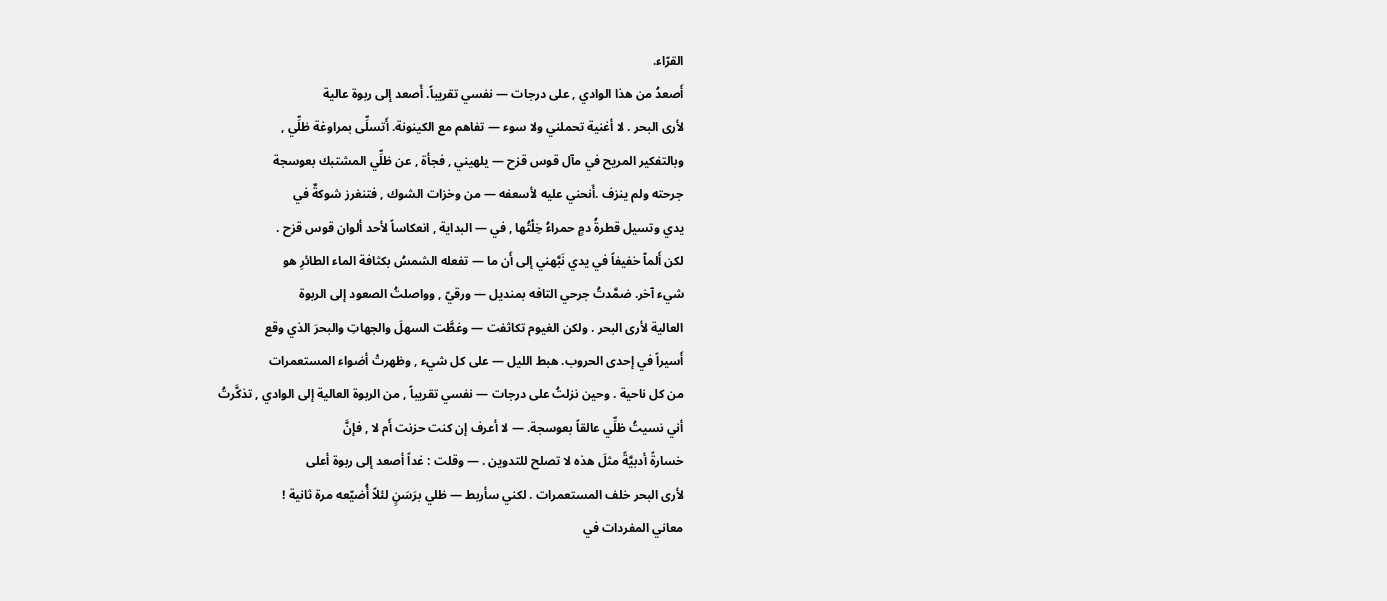القرّاء.
أَصعدُ من هذا الوادي , على درجات — نفسي تقريباً. أَصعد إلى ربوة عالية
لأرى البحر . لا أغنية تحملني ولا سوء — تفاهم مع الكينونة. أَتسلِّى بمراوغة ظلِّي ,
وبالتفكير المريح في مآل قوس قزح — يلهيني , فجأة , عن ظلِّي المشتبك بعوسجة
جرحته ولم ينزف .أَنحني عليه لأسعفه — من وخزات الشوك , فتنغرز شوكةٌ في
يدي وتسيل قطرةُ دمٍ حمراءُ خِلْتُها , في — البداية , انعكاساً لأحد ألوان قوس قزح .
لكن أَلماّ خفيفاً في يدي نَبَّهني إلى أَن ما — تفعله الشمسُ بكثافة الماء الطائرِ هو
شيء آخر. ضمَّدتُ جرحي التافه بمنديل — ورقيّ , وواصلتُ الصعود إلى الربوة
العالية لأرى البحر . ولكن الغيوم تكاثفت — وغطَّت السهلَ والجهاتِ والبحرَ الذي وقع
أَسيراً في إحدى الحروب. هبط الليل — على كل شيء , وظهرتْ أضواء المستعمرات
من كل ناحية . وحين نزلتُ على درجات — نفسي تقريباً , من الربوة العالية إلى الوادي , تذكَّرتُ
أني نسيتُ ظلِّي عالقاً بعوسجة. — لا أعرف إن كنت حزنت أَم لا , فإنَّ
خسارةً أدبيَّةً مثلَ هذه لا تصلح للتدوين . — وقلت : غداً أصعد إلى ربوة أعلى
لأرى البحر خلف المستعمرات . لكني سأربط — ظلي برَسَنٍ لئلاً أُضيّعه مرة ثانية !
معاني المفردات في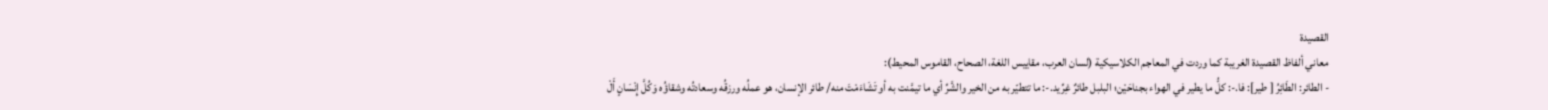القصيدة
معاني ألفاظ القصيدة الغريبة كما وردت في المعاجم الكلاسيكية (لسان العرب، مقاييس اللغة، الصحاح، القاموس المحيط):
- الطائر: الطَائِرُ [ طير]: فا.-: كلُّ ما يطير في الهواء بجناحَيْن؛ البلبل طائرٌ غِرِّيد.-: ما تتطيّر به من الخير والشَّرِّ أي ما تيمَّنت به أو تَشَاءَمْتَ منه/ طائر الإنسان، هو عملُه ورزقُه وسعادتُه وشقاؤُه وَكُلَّ إِنْسَانٍ أَلْ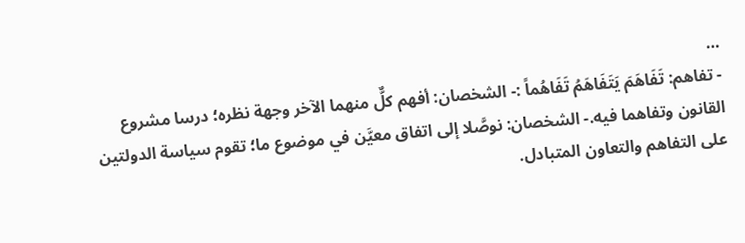…
- تفاهم: تَفَاهَمَ يَتَفَاهَمُ تَفَاهُماً :- الشخصان: أفهم كلٌّ منهما الآخر وجهة نظره؛ درسا مشروع القانون وتفاهما فيه.- الشخصان: نوصَّلا إلى اتفاق معيَّن في موضوع ما؛ تقوم سياسة الدولتين على التفاهم والتعاون المتبادل.